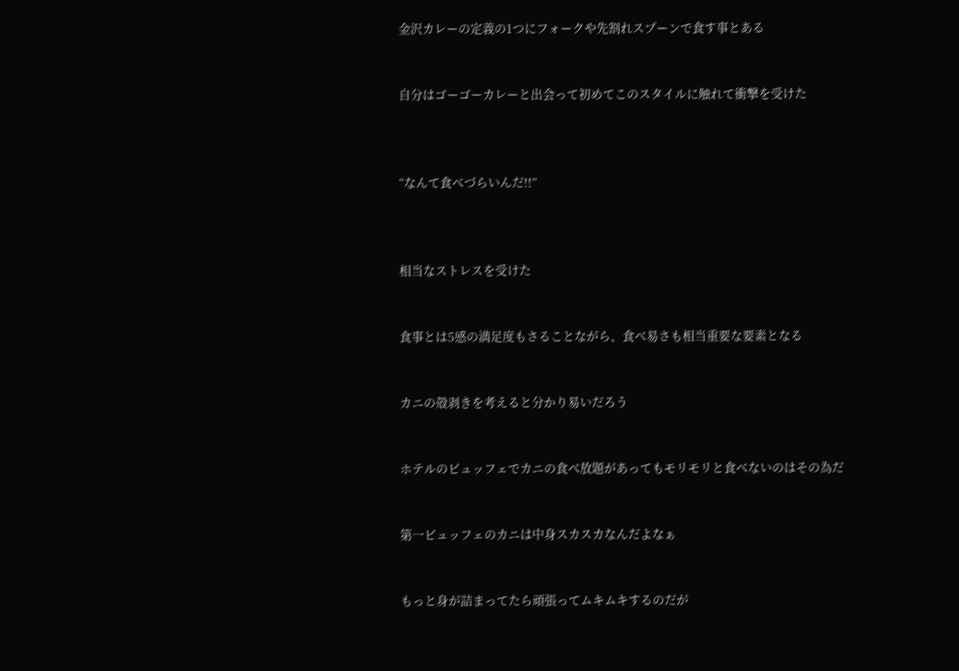金沢カレーの定義の1つにフォークや先割れスプーンで食す事とある


自分はゴーゴーカレーと出会って初めてこのスタイルに触れて衝撃を受けた



“なんて食べづらいんだ!!”



相当なストレスを受けた


食事とは5感の満足度もさることながら、食べ易さも相当重要な要素となる


カニの殻剥きを考えると分かり易いだろう


ホテルのビュッフェでカニの食べ放題があってもモリモリと食べないのはその為だ


第一ビュッフェのカニは中身スカスカなんだよなぁ


もっと身が詰まってたら頑張ってムキムキするのだが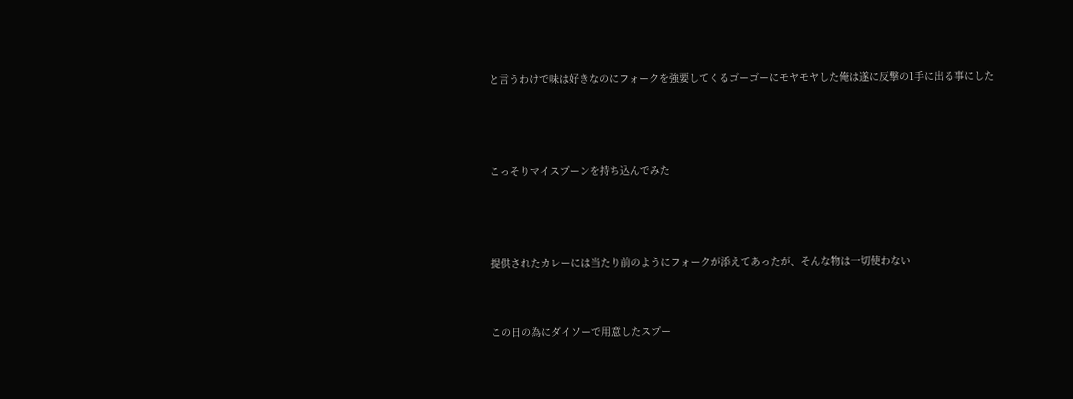と言うわけで味は好きなのにフォークを強要してくるゴーゴーにモヤモヤした俺は遂に反撃の1手に出る事にした



こっそりマイスプーンを持ち込んでみた



提供されたカレーには当たり前のようにフォークが添えてあったが、そんな物は一切使わない


この日の為にダイソーで用意したスプー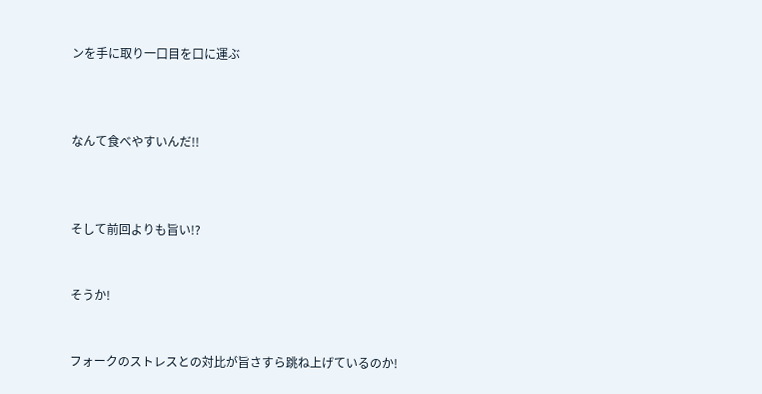ンを手に取り一口目を口に運ぶ



なんて食べやすいんだ!!



そして前回よりも旨い!?


そうか!


フォークのストレスとの対比が旨さすら跳ね上げているのか!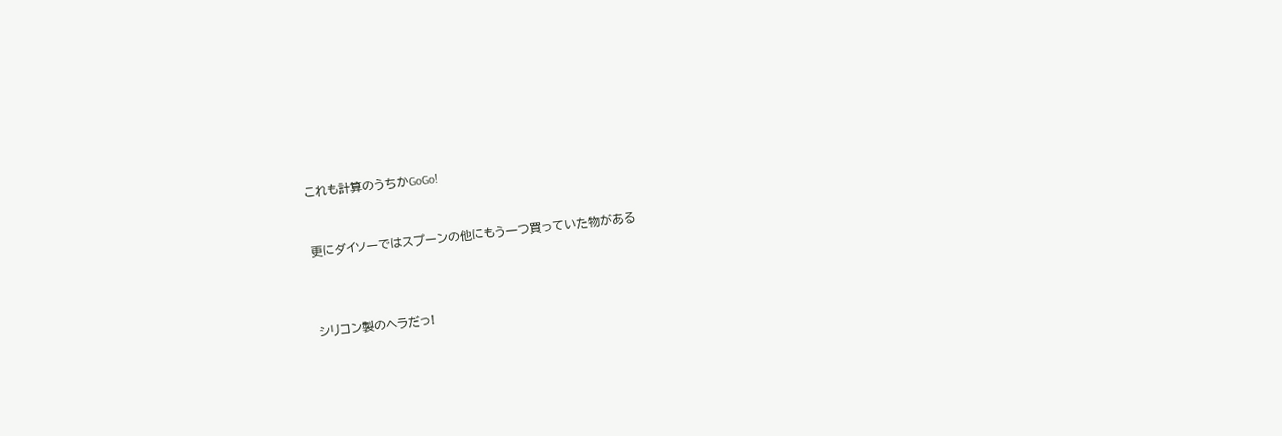これも計算のうちかGoGo!


更にダイソーではスプーンの他にもう一つ買っていた物がある



シリコン製のヘラだっ!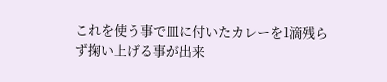これを使う事で皿に付いたカレーを1滴残らず掬い上げる事が出来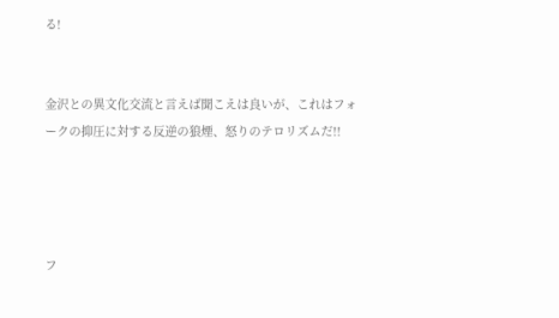る!


金沢との異文化交流と言えば聞こえは良いが、これはフォークの抑圧に対する反逆の狼煙、怒りのテロリズムだ!!




フ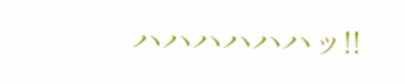ハハハハハハッ!!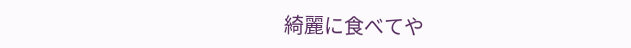綺麗に食べてや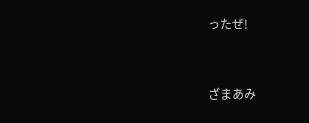ったぜ!


ざまあみ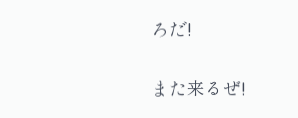ろだ!


また来るぜ!